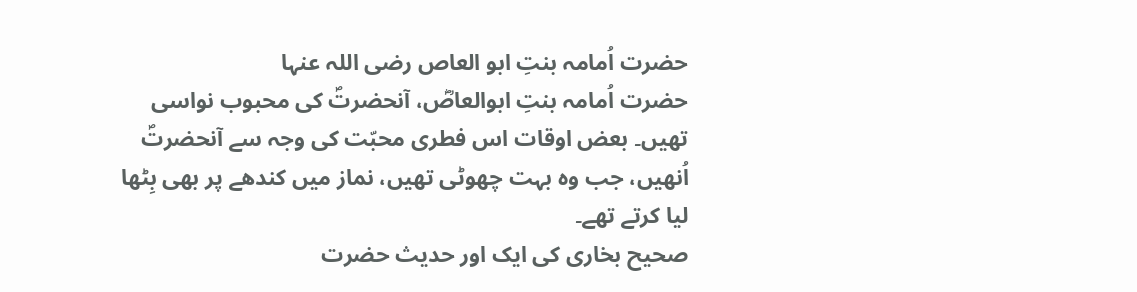حضرت اُمامہ بنتِ ابو العاص رضی اللہ عنہا
حضرت اُمامہ بنتِ ابوالعاصؓ، آنحضرتؐ کی محبوب نواسی تھیں۔ بعض اوقات اس فطری محبّت کی وجہ سے آنحضرتؐ اُنھیں، جب وہ بہت چھوٹی تھیں، نماز میں کندھے پر بھی بِٹھا لیا کرتے تھے۔
صحیح بخاری کی ایک اور حدیث حضرت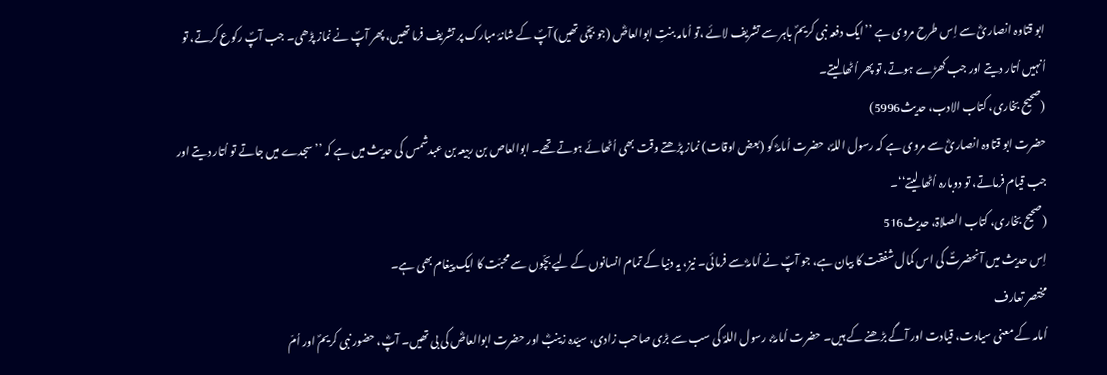ابو قتاوہ انصاریؓ سے اِس طرح مروی ہے ’’ایک دفعہ نبی کریمؐ باہر سے تشریف لائے ،تو اُمامہ بنتِ ابوالعاصؓ (جو بچّی تھیں) آپؐ کے شانۂ مبارک پر تشریف فرما تھیں، پھر آپؐ نے نماز پڑھی۔ جب آپؐ رکوع کرتے، تو اُنہیں اُتار دیتے اور جب کھڑے ہوتے، تو پھر اُٹھا لیتے۔
(صحیح بخاری، کتاب الادب، حدیث5996)
حضرت ابو قتاوہ انصاریؓ سے مروی ہے کہ رسول اللہؐ، حضرت اُمامہؓ کو (بعض اوقات) نماز پڑھتے وقت بھی اُٹھائے ہوتے تھے۔ ابوالعاص بن ربیعہ بن عبدشمس کی حدیث میں ہے کہ ’’سجدے میں جاتے تو اُتار دیتے اور جب قیام فرماتے، تو دوبارہ اُٹھا لیتے‘‘۔
(صحیح بخاری، کتاب الصلاۃ، حدیث516
اِس حدیث میں آنحضرتؐ کی اس کمال شفقت کا بیان ہے، جو آپؐ نے اُمامہؓ سے فرمائی۔ نیز، یہ دنیا کے تمام انسانوں کے لیے بچّوں سے محبّت کا ایک پیغام بھی ہے۔
مختصر تعارف
اُمامہ کے معنی سیادت، قیادت اور آگے بڑھنے کے ہیں۔ حضرت اُمامہؓ، رسول اللہؐ کی سب سے بڑی صاحب زادی، سیّدہ زینبؓ اور حضرت ابوالعاصؓ کی بی تھیں۔ آپؓ، حضور نبی کریمؐ اور اُمّ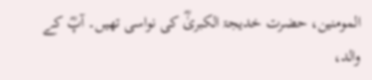المومنین، حضرت خدیجۃ الکبریٰؓ کی نواسی تھیں۔ آپؓ کے والد،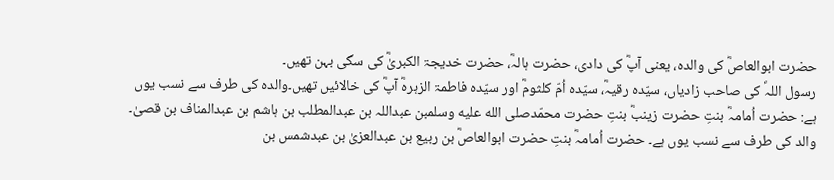حضرت ابوالعاصؓ کی والدہ، یعنی آپؓ کی دادی، حضرت ہالہؓ، حضرت خدیجۃ الکبریٰؓ کی سگی بہن تھیں۔
رسول اللہؐ کی صاحب زادیاں، سیّدہ رقیہؓ، سیّدہ اُمّ کلثومؓ اور سیّدہ فاطمۃ الزہرہؓ آپؓ کی خالائیں تھیں۔والدہ کی طرف سے نسب یوں ہے: حضرت اُمامہؓ بنتِ حضرت زینبؓ بنتِ حضرت محمّدصلى الله عليه وسلمبن عبداللہ بن عبدالمطلب بن ہاشم بن عبدالمناف بن قصیٰ۔
والد کی طرف سے نسب یوں ہے۔ حضرت اُمامہؓ بنتِ حضرت ابوالعاصؓ بن ربیع بن عبدالعزیٰ بن عبدشمس بن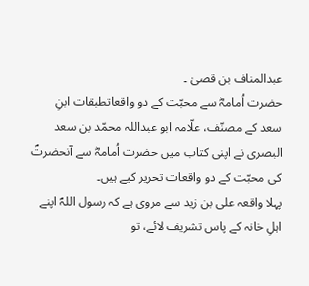عبدالمناف بن قصیٰ ۔
حضرت اُمامہؓ سے محبّت کے دو واقعاتطبقات ابنِ سعد کے مصنّف، علّامہ ابو عبداللہ محمّد بن سعد البصری نے اپنی کتاب میں حضرت اُمامہؓ سے آنحضرتؐ کی محبّت کے دو واقعات تحریر کیے ہیں۔
پہلا واقعہ علی بن زید سے مروی ہے کہ رسول اللہؐ اپنے اہلِ خانہ کے پاس تشریف لائے، تو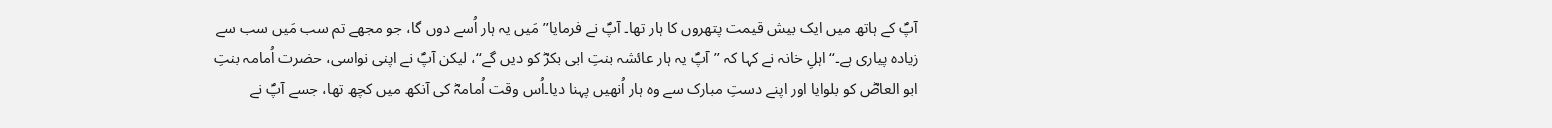آپؐ کے ہاتھ میں ایک بیش قیمت پتھروں کا ہار تھا۔ آپؐ نے فرمایا’’ مَیں یہ ہار اُسے دوں گا، جو مجھے تم سب مَیں سب سے زیادہ پیاری ہے۔‘‘ اہلِ خانہ نے کہا کہ ’’آپؐ یہ ہار عائشہ بنتِ ابی بکرؓ کو دیں گے‘‘، لیکن آپؐ نے اپنی نواسی، حضرت اُمامہ بنتِ ابو العاصؓ کو بلوایا اور اپنے دستِ مبارک سے وہ ہار اُنھیں پہنا دیا۔اُس وقت اُمامہؓ کی آنکھ میں کچھ تھا، جسے آپؐ نے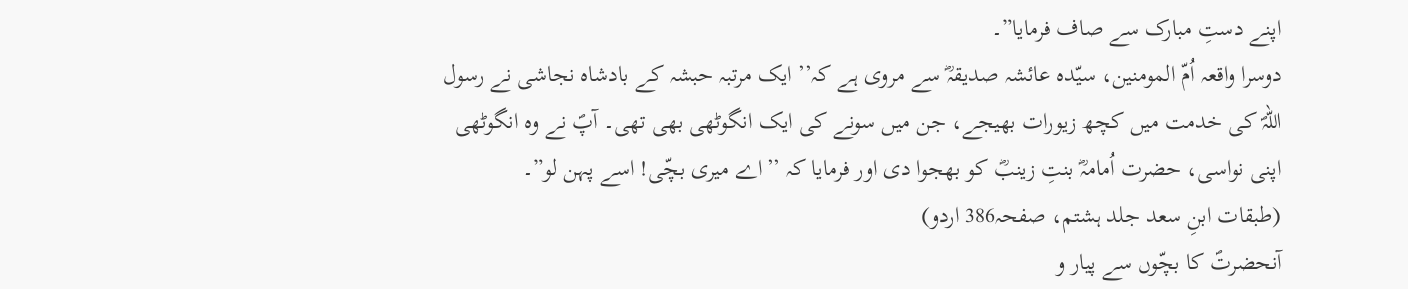اپنے دستِ مبارک سے صاف فرمایا”۔
دوسرا واقعہ اُمّ المومنین، سیّدہ عائشہ صدیقہؓ سے مروی ہے کہ’’ ایک مرتبہ حبشہ کے بادشاہ نجاشی نے رسول اللہؐ کی خدمت میں کچھ زیورات بھیجے، جن میں سونے کی ایک انگوٹھی بھی تھی۔ آپؐ نے وہ انگوٹھی اپنی نواسی، حضرت اُمامہؓ بنتِ زینبؓ کو بھجوا دی اور فرمایا کہ ’’اے میری بچّی! اسے پہن لو”۔
(طبقات ابنِ سعد جلد ہشتم، صفحہ386 اردو)
آنحضرتؐ کا بچّوں سے پیار و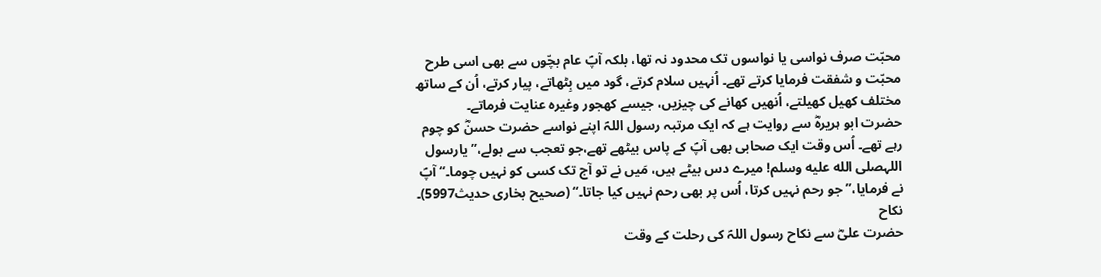محبّت صرف نواسی یا نواسوں تک محدود نہ تھا، بلکہ آپؐ عام بچّوں سے بھی اسی طرح محبّت و شفقت فرمایا کرتے تھے۔ اُنہیں سلام کرتے، گود میں بِٹھاتے، پیار کرتے، اُن کے ساتھ مختلف کھیل کھیلتے، اُنھیں کھانے کی چیزیں، جیسے کھجور وغیرہ عنایت فرماتے۔
حضرت ابو ہریرہؓ سے روایت ہے کہ ایک مرتبہ رسول اللہؐ اپنے نواسے حضرت حسنؓ کو چوم رہے تھے۔ اُس وقت ایک صحابی بھی آپؐ کے پاس بیٹھے تھے،جو تعجب سے بولے،’’ یارسول اللہصلى الله عليه وسلم! میرے دس بیٹے ہیں، مَیں نے تو آج تک کسی کو نہیں چوما۔‘‘ آپؐ نے فرمایا،’’ جو رحم نہیں کرتا، اُس پر بھی رحم نہیں کیا جاتا۔‘‘ (صحیح بخاری حدیث5997)۔
نکاح
حضرت علیؓ سے نکاح رسول اللہؐ کی رحلت کے وقت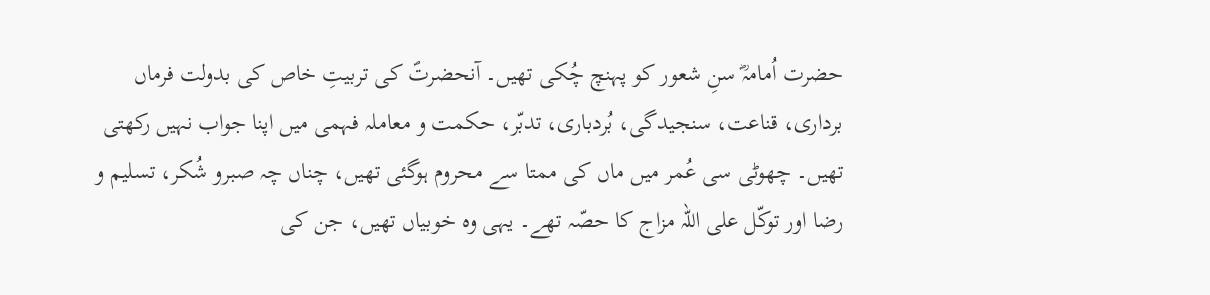حضرت اُمامہؓ سنِ شعور کو پہنچ چُکی تھیں۔ آنحضرتؐ کی تربیتِ خاص کی بدولت فرماں برداری، قناعت، سنجیدگی، بُردباری، تدبّر، حکمت و معاملہ فہمی میں اپنا جواب نہیں رکھتی تھیں۔ چھوٹی سی عُمر میں ماں کی ممتا سے محروم ہوگئی تھیں، چناں چہ صبرو شُکر، تسلیم و رضا اور توکّل علی اللہ مزاج کا حصّہ تھے۔ یہی وہ خوبیاں تھیں، جن کی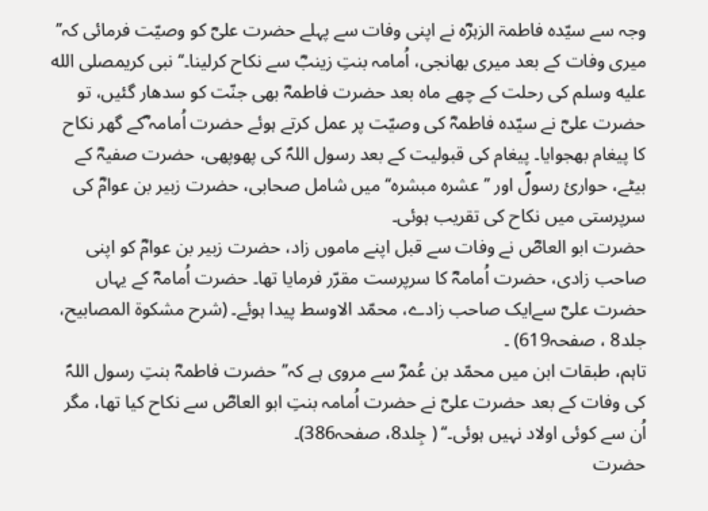وجہ سے سیّدہ فاطمۃ الزہرؓہ نے اپنی وفات سے پہلے حضرت علیؓ کو وصیّت فرمائی کہ’’ میری وفات کے بعد میری بھانجی، اُمامہ بنتِ زینبؓ سے نکاح کرلینا۔‘‘ نبی کریمصلى الله عليه وسلم کی رحلت کے چھے ماہ بعد حضرت فاطمہؓ بھی جنّت کو سدھار گئیں، تو حضرت علیؓ نے سیّدہ فاطمہؓ کی وصیّت پر عمل کرتے ہوئے حضرت اُمامہ ؓکے گھر نکاح کا پیغام بھجوایا۔ پیغام کی قبولیت کے بعد رسول اللہؐ کی پھوپھی، حضرت صفیہؓ کے بیٹے، حواریٔ رسولؐ اور ’’عشرہ مبشرہ‘‘ میں شامل صحابی، حضرت زبیر بن عوامؓ کی سرپرستی میں نکاح کی تقریب ہوئی۔
حضرت ابو العاصؓ نے وفات سے قبل اپنے ماموں زاد، حضرت زبیر بن عوامؓ کو اپنی صاحب زادی، حضرت اُمامہؓ کا سرپرست مقرّر فرمایا تھا۔ حضرت اُمامہؓ کے یہاں حضرت علیؓ سےایک صاحب زادے، محمّد الاوسط پیدا ہوئے۔ (شرح مشکوۃ المصابیح، جلد8 ، صفحہ619) ۔
تاہم، طبقات ابن میں محمّد بن عُمرؓ سے مروی ہے کہ’’ حضرت فاطمہؓ بنتِ رسول اللہؐ کی وفات کے بعد حضرت علیؓ نے حضرت اُمامہ بنتِ ابو العاصؓ سے نکاح کیا تھا، مگر اُن سے کوئی اولاد نہیں ہوئی۔‘‘ ( جِلد8، صفحہ386)۔
حضرت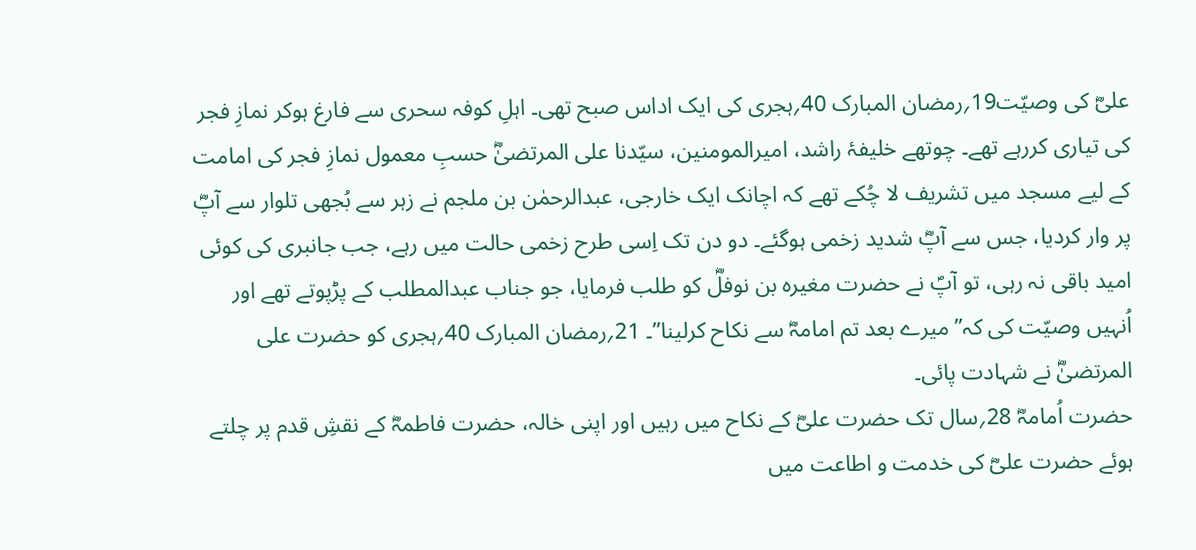علیؓ کی وصیّت19؍رمضان المبارک 40؍ہجری کی ایک اداس صبح تھی۔ اہلِ کوفہ سحری سے فارغ ہوکر نمازِ فجر کی تیاری کررہے تھے۔ چوتھے خلیفۂ راشد، امیرالمومنین، سیّدنا علی المرتضیٰؓ حسبِ معمول نمازِ فجر کی امامت کے لیے مسجد میں تشریف لا چُکے تھے کہ اچانک ایک خارجی، عبدالرحمٰن بن ملجم نے زہر سے بُجھی تلوار سے آپؓ پر وار کردیا، جس سے آپؓ شدید زخمی ہوگئے۔ دو دن تک اِسی طرح زخمی حالت میں رہے، جب جانبری کی کوئی امید باقی نہ رہی، تو آپؐ نے حضرت مغیرہ بن نوفلؓ کو طلب فرمایا، جو جناب عبدالمطلب کے پڑپوتے تھے اور اُنہیں وصیّت کی کہ’’ میرے بعد تم امامہؓ سے نکاح کرلینا”۔ 21؍رمضان المبارک 40؍ہجری کو حضرت علی المرتضیٰؓ نے شہادت پائی۔
حضرت اُمامہؓ 28؍سال تک حضرت علیؓ کے نکاح میں رہیں اور اپنی خالہ، حضرت فاطمہؓ کے نقشِ قدم پر چلتے ہوئے حضرت علیؓ کی خدمت و اطاعت میں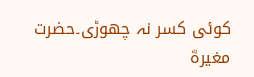کوئی کسر نہ چھوڑی۔حضرت مغیرہؓ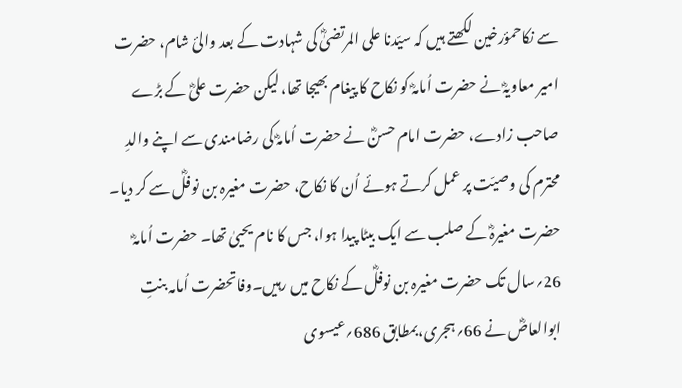سے نکاحمؤرخین لکھتے ہیں کہ سیّدنا علی المرتضیٰؓ کی شہادت کے بعد والیٔ شام، حضرت امیر معاویہؓ نے حضرت اُمامہؓ کو نکاح کا پیغام بھیجا تھا، لیکن حضرت علیؓ کے بڑے صاحب زادے، حضرت امام حسنؓ نے حضرت اُمامہؓ کی رضامندی سے اپنے والدِ محترم کی وصیّت پر عمل کرتے ہوئے اُن کا نکاح، حضرت مغیرہ بن نوفلؓ سے کر دیا۔ حضرت مغیرہؓ کے صلب سے ایک بیٹا پیدا ہوا، جس کا نام یحییٰ تھا۔ حضرت اُمامہؓ 26؍سال تک حضرت مغیرہ بن نوفلؓ کے نکاح میں رہیں۔وفاتحضرت اُمامہ بنتِ ابوالعاصؓ نے 66؍ہجری،بمطابق 686؍عیسوی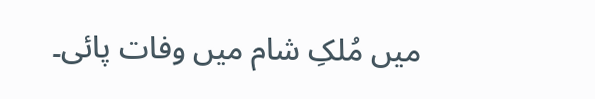میں مُلکِ شام میں وفات پائی۔